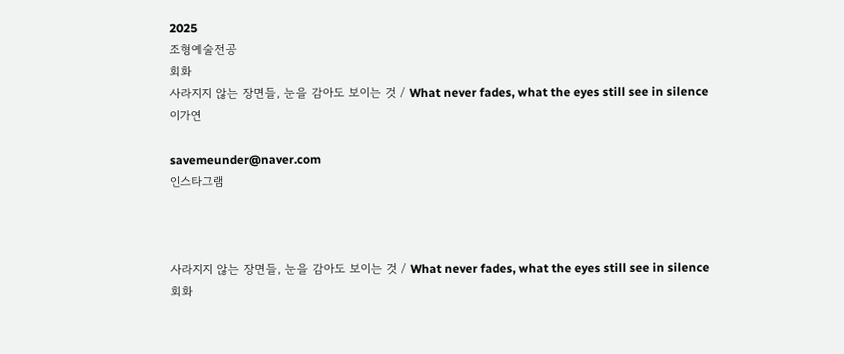2025
조형예술전공
회화
사라지지 않는 장면들, 눈을 감아도 보이는 것 / What never fades, what the eyes still see in silence
이가연

savemeunder@naver.com
인스타그램



사라지지 않는 장면들, 눈을 감아도 보이는 것 / What never fades, what the eyes still see in silence
회화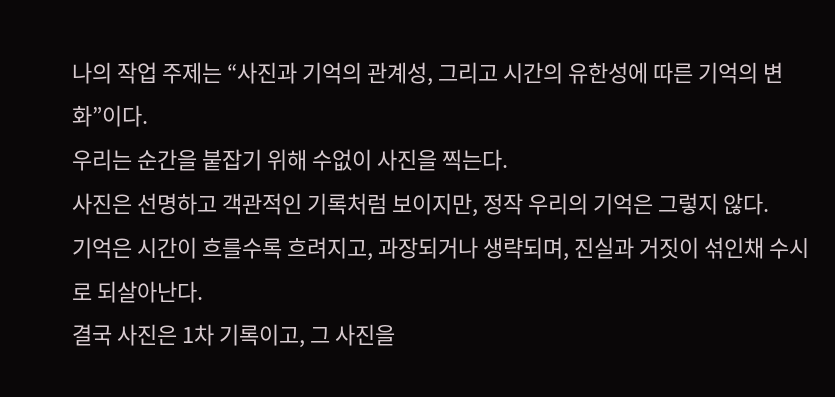나의 작업 주제는 “사진과 기억의 관계성, 그리고 시간의 유한성에 따른 기억의 변화”이다.
우리는 순간을 붙잡기 위해 수없이 사진을 찍는다.
사진은 선명하고 객관적인 기록처럼 보이지만, 정작 우리의 기억은 그렇지 않다.
기억은 시간이 흐를수록 흐려지고, 과장되거나 생략되며, 진실과 거짓이 섞인채 수시로 되살아난다.
결국 사진은 1차 기록이고, 그 사진을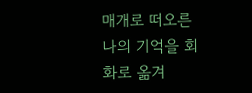매개로 떠오른 나의 기억을 회화로 옮겨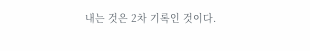내는 것은 2차 기록인 것이다.